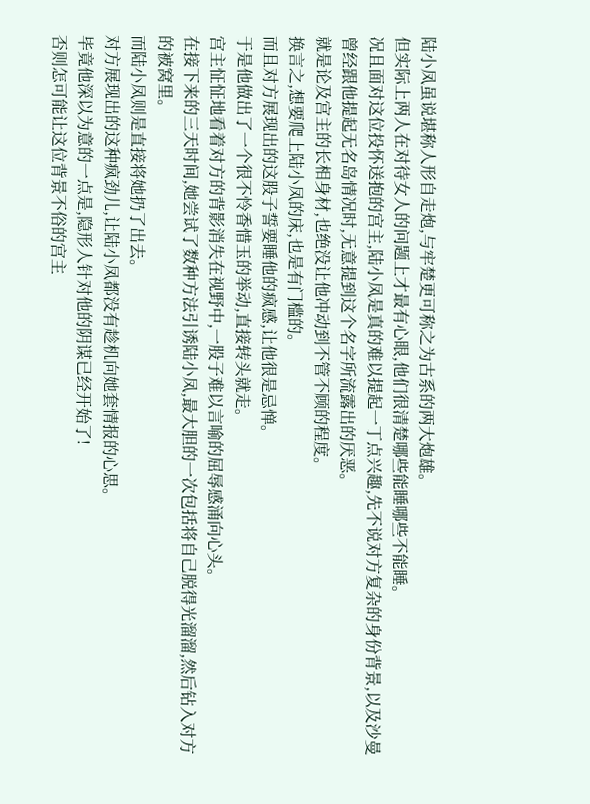陆小凤虽说堪称人形自走炮,与牢楚更可称之为古系的两大炮雄。
但实际上两人在对待女人的问题上才最有心眼,他们很清楚哪些能睡哪些不能睡。
况且面对这位投怀送抱的宫主,陆小凤是真的难以提起一丁点兴趣,先不说对方复杂的身份背景,以及沙曼曾经跟他提起无名岛情况时,无意提到这个名字所流露出的厌恶。
就是论及宫主的长相身材,也绝没让他冲动到不管不顾的程度。
换言之,想要爬上陆小凤的床,也是有门槛的。
而且对方展现出的这股子誓要睡他的疯感,让他很是忌惮。
于是他做出了一个很不怜香惜玉的举动,直接转头就走。
宫主怔怔地看着对方的背影消失在视野中,一股子难以言喻的屈辱感涌向心头。
在接下来的三天时间,她尝试了数种方法引诱陆小凤,最大胆的一次包括将自己脱得光溜溜,然后钻入对方的被窝里。
而陆小凤则是直接将她扔了出去。
对方展现出的这种疯劲儿,让陆小凤都没有趁机向她套情报的心思。
毕竟他深以为意的一点是,隐形人针对他的阴谋已经开始了!
否则怎可能让这位背景不俗的宫主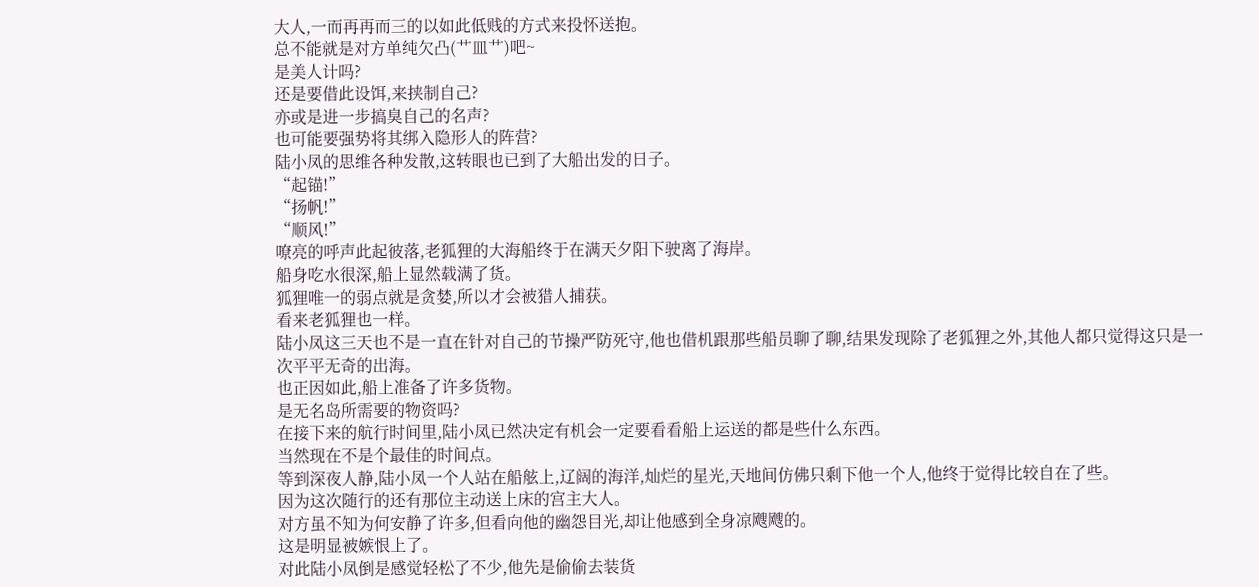大人,一而再再而三的以如此低贱的方式来投怀送抱。
总不能就是对方单纯欠凸(艹皿艹)吧~
是美人计吗?
还是要借此设饵,来挟制自己?
亦或是进一步搞臭自己的名声?
也可能要强势将其绑入隐形人的阵营?
陆小凤的思维各种发散,这转眼也已到了大船出发的日子。
“起锚!”
“扬帆!”
“顺风!”
嘹亮的呼声此起彼落,老狐狸的大海船终于在满天夕阳下驶离了海岸。
船身吃水很深,船上显然载满了货。
狐狸唯一的弱点就是贪婪,所以才会被猎人捕获。
看来老狐狸也一样。
陆小凤这三天也不是一直在针对自己的节操严防死守,他也借机跟那些船员聊了聊,结果发现除了老狐狸之外,其他人都只觉得这只是一次平平无奇的出海。
也正因如此,船上准备了许多货物。
是无名岛所需要的物资吗?
在接下来的航行时间里,陆小凤已然决定有机会一定要看看船上运送的都是些什么东西。
当然现在不是个最佳的时间点。
等到深夜人静,陆小凤一个人站在船舷上,辽阔的海洋,灿烂的星光,天地间仿佛只剩下他一个人,他终于觉得比较自在了些。
因为这次随行的还有那位主动送上床的宫主大人。
对方虽不知为何安静了许多,但看向他的幽怨目光,却让他感到全身凉飕飕的。
这是明显被嫉恨上了。
对此陆小凤倒是感觉轻松了不少,他先是偷偷去装货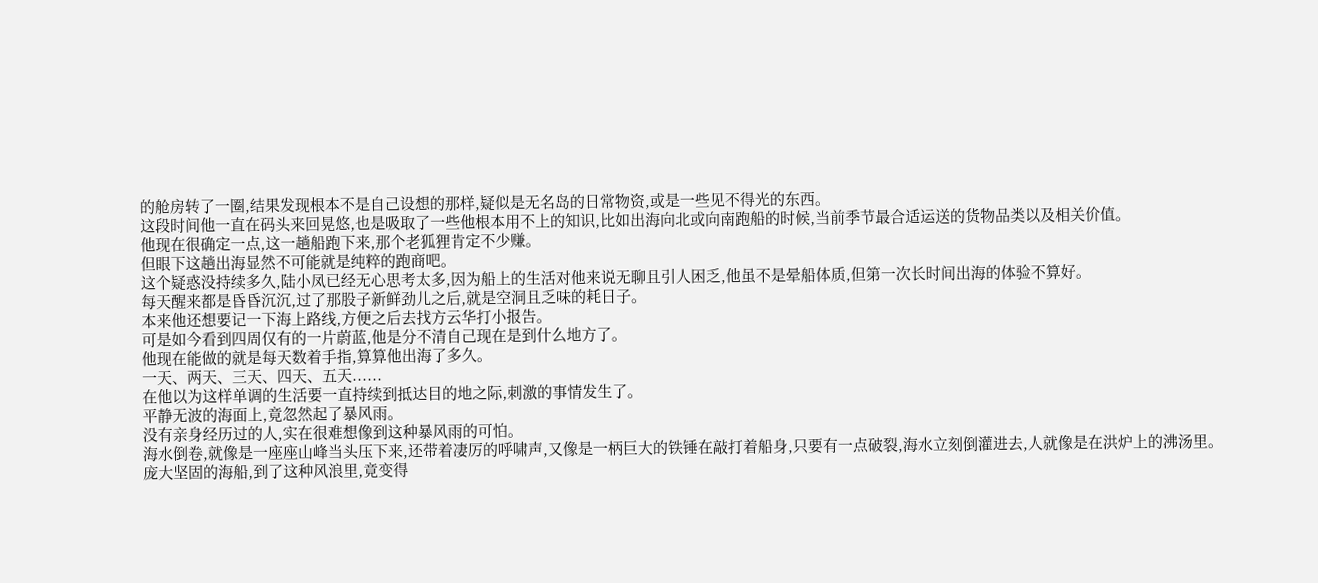的舱房转了一圈,结果发现根本不是自己设想的那样,疑似是无名岛的日常物资,或是一些见不得光的东西。
这段时间他一直在码头来回晃悠,也是吸取了一些他根本用不上的知识,比如出海向北或向南跑船的时候,当前季节最合适运送的货物品类以及相关价值。
他现在很确定一点,这一趟船跑下来,那个老狐狸肯定不少赚。
但眼下这趟出海显然不可能就是纯粹的跑商吧。
这个疑惑没持续多久,陆小凤已经无心思考太多,因为船上的生活对他来说无聊且引人困乏,他虽不是晕船体质,但第一次长时间出海的体验不算好。
每天醒来都是昏昏沉沉,过了那股子新鲜劲儿之后,就是空洞且乏味的耗日子。
本来他还想要记一下海上路线,方便之后去找方云华打小报告。
可是如今看到四周仅有的一片蔚蓝,他是分不清自己现在是到什么地方了。
他现在能做的就是每天数着手指,算算他出海了多久。
一天、两天、三天、四天、五天......
在他以为这样单调的生活要一直持续到抵达目的地之际,刺激的事情发生了。
平静无波的海面上,竟忽然起了暴风雨。
没有亲身经历过的人,实在很难想像到这种暴风雨的可怕。
海水倒卷,就像是一座座山峰当头压下来,还带着凄厉的呼啸声,又像是一柄巨大的铁锤在敲打着船身,只要有一点破裂,海水立刻倒灌进去,人就像是在洪炉上的沸汤里。
庞大坚固的海船,到了这种风浪里,竟变得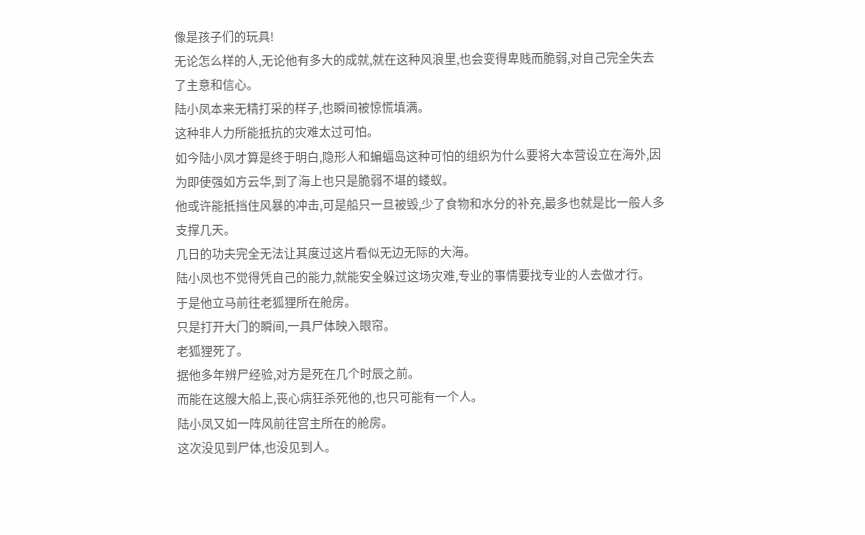像是孩子们的玩具!
无论怎么样的人,无论他有多大的成就,就在这种风浪里,也会变得卑贱而脆弱,对自己完全失去了主意和信心。
陆小凤本来无精打采的样子,也瞬间被惊慌填满。
这种非人力所能抵抗的灾难太过可怕。
如今陆小凤才算是终于明白,隐形人和蝙蝠岛这种可怕的组织为什么要将大本营设立在海外,因为即使强如方云华,到了海上也只是脆弱不堪的蝼蚁。
他或许能抵挡住风暴的冲击,可是船只一旦被毁,少了食物和水分的补充,最多也就是比一般人多支撑几天。
几日的功夫完全无法让其度过这片看似无边无际的大海。
陆小凤也不觉得凭自己的能力,就能安全躲过这场灾难,专业的事情要找专业的人去做才行。
于是他立马前往老狐狸所在舱房。
只是打开大门的瞬间,一具尸体映入眼帘。
老狐狸死了。
据他多年辨尸经验,对方是死在几个时辰之前。
而能在这艘大船上,丧心病狂杀死他的,也只可能有一个人。
陆小凤又如一阵风前往宫主所在的舱房。
这次没见到尸体,也没见到人。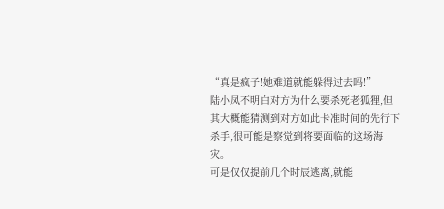“真是疯子!她难道就能躲得过去吗!”
陆小凤不明白对方为什么要杀死老狐狸,但其大概能猜测到对方如此卡准时间的先行下杀手,很可能是察觉到将要面临的这场海灾。
可是仅仅提前几个时辰逃离,就能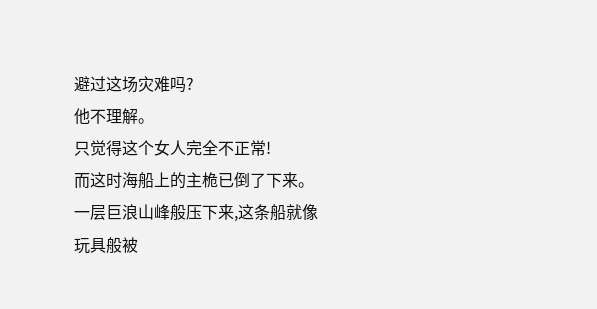避过这场灾难吗?
他不理解。
只觉得这个女人完全不正常!
而这时海船上的主桅已倒了下来。
一层巨浪山峰般压下来,这条船就像玩具般被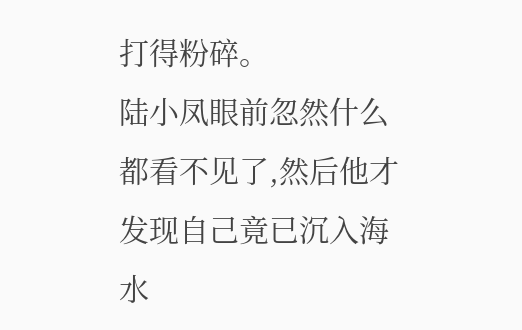打得粉碎。
陆小凤眼前忽然什么都看不见了,然后他才发现自己竟已沉入海水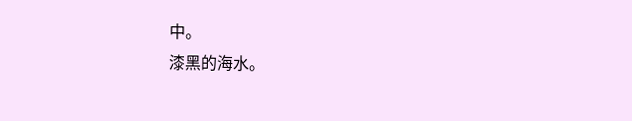中。
漆黑的海水。